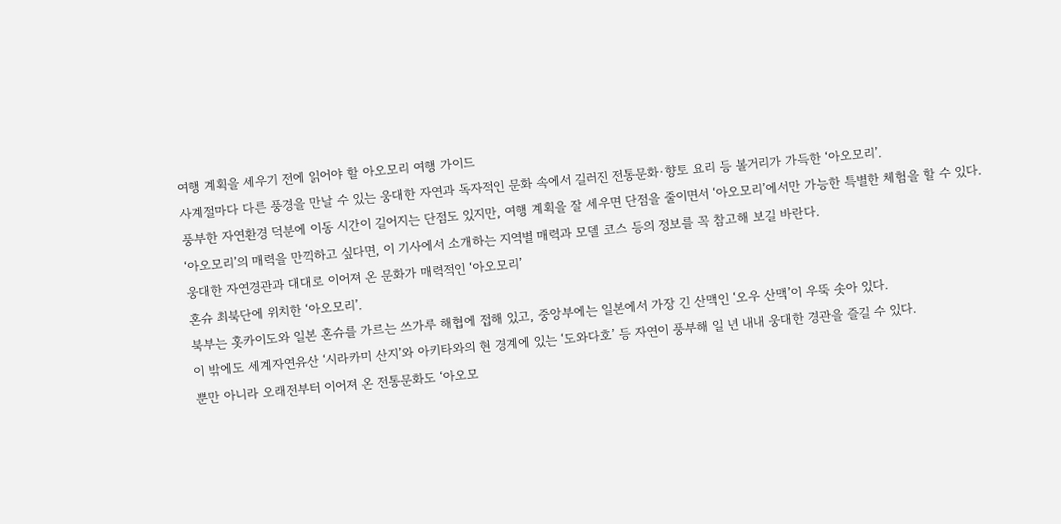여행 계획을 세우기 전에 읽어야 할 아오모리 여행 가이드
사계절마다 다른 풍경을 만날 수 있는 웅대한 자연과 독자적인 문화 속에서 길러진 전통문화·향토 요리 등 볼거리가 가득한 ‘아오모리’.
풍부한 자연환경 덕분에 이동 시간이 길어지는 단점도 있지만, 여행 계획을 잘 세우면 단점을 줄이면서 ‘아오모리’에서만 가능한 특별한 체험을 할 수 있다.
‘아오모리’의 매력을 만끽하고 싶다면, 이 기사에서 소개하는 지역별 매력과 모델 코스 등의 정보를 꼭 참고해 보길 바란다.
웅대한 자연경관과 대대로 이어져 온 문화가 매력적인 ‘아오모리’
혼슈 최북단에 위치한 ‘아오모리’.
북부는 홋카이도와 일본 혼슈를 가르는 쓰가루 해협에 접해 있고, 중앙부에는 일본에서 가장 긴 산맥인 ‘오우 산맥’이 우뚝 솟아 있다.
이 밖에도 세계자연유산 ‘시라카미 산지’와 아키타와의 현 경계에 있는 ‘도와다호’ 등 자연이 풍부해 일 년 내내 웅대한 경관을 즐길 수 있다.
뿐만 아니라 오래전부터 이어져 온 전통문화도 ‘아오모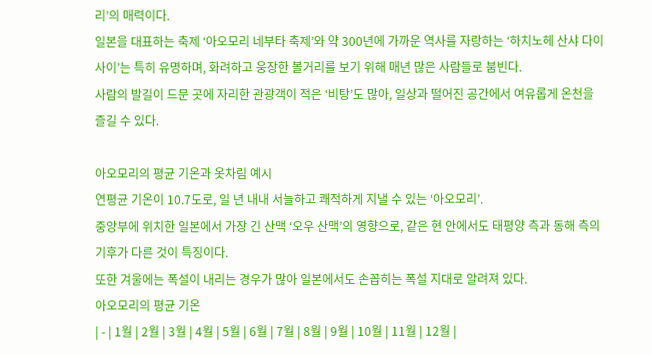리’의 매력이다.
일본을 대표하는 축제 ‘아오모리 네부타 축제’와 약 300년에 가까운 역사를 자랑하는 ‘하치노헤 산샤 다이사이’는 특히 유명하며, 화려하고 웅장한 볼거리를 보기 위해 매년 많은 사람들로 붐빈다.
사람의 발길이 드문 곳에 자리한 관광객이 적은 ‘비탕’도 많아, 일상과 떨어진 공간에서 여유롭게 온천을 즐길 수 있다.

아오모리의 평균 기온과 옷차림 예시
연평균 기온이 10.7도로, 일 년 내내 서늘하고 쾌적하게 지낼 수 있는 ‘아오모리’.
중앙부에 위치한 일본에서 가장 긴 산맥 ‘오우 산맥’의 영향으로, 같은 현 안에서도 태평양 측과 동해 측의 기후가 다른 것이 특징이다.
또한 겨울에는 폭설이 내리는 경우가 많아 일본에서도 손꼽히는 폭설 지대로 알려져 있다.
아오모리의 평균 기온
| - | 1월 | 2월 | 3월 | 4월 | 5월 | 6월 | 7월 | 8월 | 9월 | 10월 | 11월 | 12월 |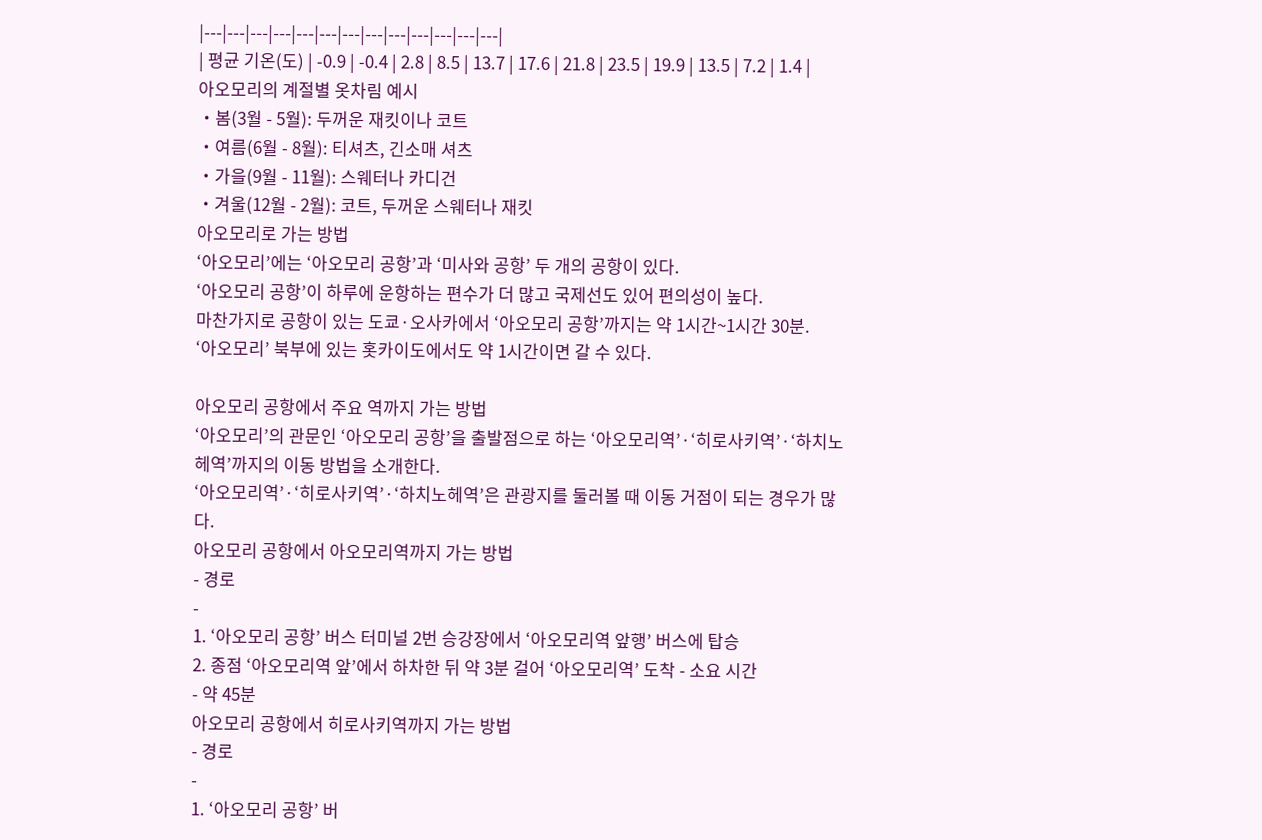|---|---|---|---|---|---|---|---|---|---|---|---|---|
| 평균 기온(도) | -0.9 | -0.4 | 2.8 | 8.5 | 13.7 | 17.6 | 21.8 | 23.5 | 19.9 | 13.5 | 7.2 | 1.4 |
아오모리의 계절별 옷차림 예시
・봄(3월 - 5월): 두꺼운 재킷이나 코트
・여름(6월 - 8월): 티셔츠, 긴소매 셔츠
・가을(9월 - 11월): 스웨터나 카디건
・겨울(12월 - 2월): 코트, 두꺼운 스웨터나 재킷
아오모리로 가는 방법
‘아오모리’에는 ‘아오모리 공항’과 ‘미사와 공항’ 두 개의 공항이 있다.
‘아오모리 공항’이 하루에 운항하는 편수가 더 많고 국제선도 있어 편의성이 높다.
마찬가지로 공항이 있는 도쿄·오사카에서 ‘아오모리 공항’까지는 약 1시간~1시간 30분.
‘아오모리’ 북부에 있는 홋카이도에서도 약 1시간이면 갈 수 있다.

아오모리 공항에서 주요 역까지 가는 방법
‘아오모리’의 관문인 ‘아오모리 공항’을 출발점으로 하는 ‘아오모리역’·‘히로사키역’·‘하치노헤역’까지의 이동 방법을 소개한다.
‘아오모리역’·‘히로사키역’·‘하치노헤역’은 관광지를 둘러볼 때 이동 거점이 되는 경우가 많다.
아오모리 공항에서 아오모리역까지 가는 방법
- 경로
-
1. ‘아오모리 공항’ 버스 터미널 2번 승강장에서 ‘아오모리역 앞행’ 버스에 탑승
2. 종점 ‘아오모리역 앞’에서 하차한 뒤 약 3분 걸어 ‘아오모리역’ 도착 - 소요 시간
- 약 45분
아오모리 공항에서 히로사키역까지 가는 방법
- 경로
-
1. ‘아오모리 공항’ 버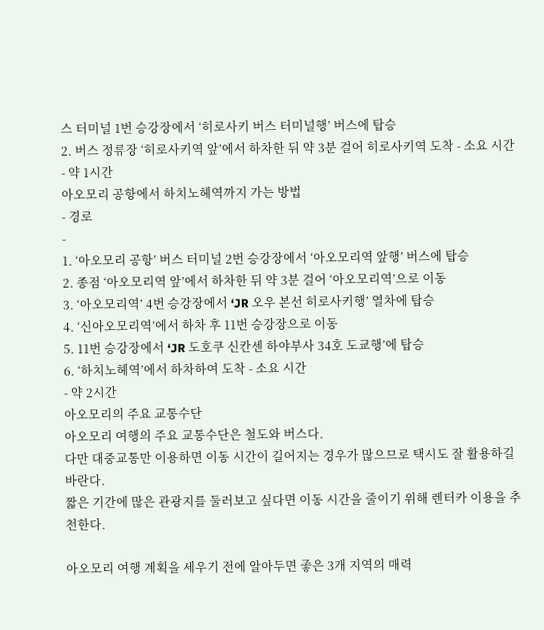스 터미널 1번 승강장에서 ‘히로사키 버스 터미널행’ 버스에 탑승
2. 버스 정류장 ‘히로사키역 앞’에서 하차한 뒤 약 3분 걸어 히로사키역 도착 - 소요 시간
- 약 1시간
아오모리 공항에서 하치노헤역까지 가는 방법
- 경로
-
1. ‘아오모리 공항’ 버스 터미널 2번 승강장에서 ‘아오모리역 앞행’ 버스에 탑승
2. 종점 ‘아오모리역 앞’에서 하차한 뒤 약 3분 걸어 ‘아오모리역’으로 이동
3. ‘아오모리역’ 4번 승강장에서 ‘JR 오우 본선 히로사키행’ 열차에 탑승
4. ‘신아오모리역’에서 하차 후 11번 승강장으로 이동
5. 11번 승강장에서 ‘JR 도호쿠 신칸센 하야부사 34호 도쿄행’에 탑승
6. ‘하치노헤역’에서 하차하여 도착 - 소요 시간
- 약 2시간
아오모리의 주요 교통수단
아오모리 여행의 주요 교통수단은 철도와 버스다.
다만 대중교통만 이용하면 이동 시간이 길어지는 경우가 많으므로 택시도 잘 활용하길 바란다.
짧은 기간에 많은 관광지를 둘러보고 싶다면 이동 시간을 줄이기 위해 렌터카 이용을 추천한다.

아오모리 여행 계획을 세우기 전에 알아두면 좋은 3개 지역의 매력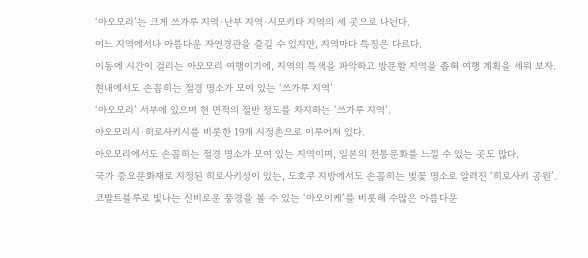‘아오모리’는 크게 쓰가루 지역·난부 지역·시모키타 지역의 세 곳으로 나뉜다.
어느 지역에서나 아름다운 자연경관을 즐길 수 있지만, 지역마다 특징은 다르다.
이동에 시간이 걸리는 아오모리 여행이기에, 지역의 특색을 파악하고 방문할 지역을 좁혀 여행 계획을 세워 보자.
현내에서도 손꼽히는 절경 명소가 모여 있는 ‘쓰가루 지역’
‘아오모리’ 서부에 있으며 현 면적의 절반 정도를 차지하는 ‘쓰가루 지역’.
아오모리시·히로사키시를 비롯한 19개 시정촌으로 이루어져 있다.
아오모리에서도 손꼽히는 절경 명소가 모여 있는 지역이며, 일본의 전통문화를 느낄 수 있는 곳도 많다.
국가 중요문화재로 지정된 히로사키성이 있는, 도호쿠 지방에서도 손꼽히는 벚꽃 명소로 알려진 ‘히로사키 공원’.
코발트블루로 빛나는 신비로운 풍경을 볼 수 있는 ‘아오이케’를 비롯해 수많은 아름다운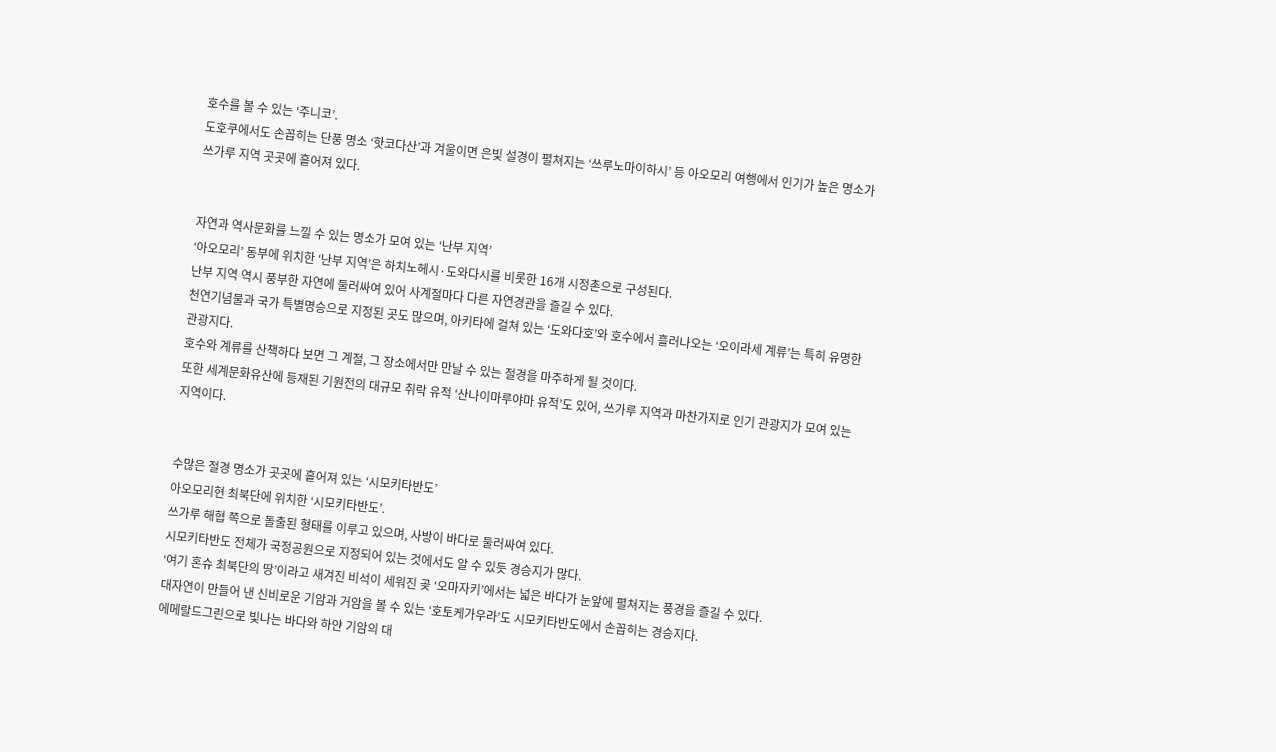호수를 볼 수 있는 ‘주니코’.
도호쿠에서도 손꼽히는 단풍 명소 ‘핫코다산’과 겨울이면 은빛 설경이 펼쳐지는 ‘쓰루노마이하시’ 등 아오모리 여행에서 인기가 높은 명소가 쓰가루 지역 곳곳에 흩어져 있다.


자연과 역사문화를 느낄 수 있는 명소가 모여 있는 ‘난부 지역’
‘아오모리’ 동부에 위치한 ‘난부 지역’은 하치노헤시·도와다시를 비롯한 16개 시정촌으로 구성된다.
난부 지역 역시 풍부한 자연에 둘러싸여 있어 사계절마다 다른 자연경관을 즐길 수 있다.
천연기념물과 국가 특별명승으로 지정된 곳도 많으며, 아키타에 걸쳐 있는 ‘도와다호’와 호수에서 흘러나오는 ‘오이라세 계류’는 특히 유명한 관광지다.
호수와 계류를 산책하다 보면 그 계절, 그 장소에서만 만날 수 있는 절경을 마주하게 될 것이다.
또한 세계문화유산에 등재된 기원전의 대규모 취락 유적 ‘산나이마루야마 유적’도 있어, 쓰가루 지역과 마찬가지로 인기 관광지가 모여 있는 지역이다.


수많은 절경 명소가 곳곳에 흩어져 있는 ‘시모키타반도’
아오모리현 최북단에 위치한 ‘시모키타반도’.
쓰가루 해협 쪽으로 돌출된 형태를 이루고 있으며, 사방이 바다로 둘러싸여 있다.
시모키타반도 전체가 국정공원으로 지정되어 있는 것에서도 알 수 있듯 경승지가 많다.
‘여기 혼슈 최북단의 땅’이라고 새겨진 비석이 세워진 곶 ‘오마자키’에서는 넓은 바다가 눈앞에 펼쳐지는 풍경을 즐길 수 있다.
대자연이 만들어 낸 신비로운 기암과 거암을 볼 수 있는 ‘호토케가우라’도 시모키타반도에서 손꼽히는 경승지다.
에메랄드그린으로 빛나는 바다와 하얀 기암의 대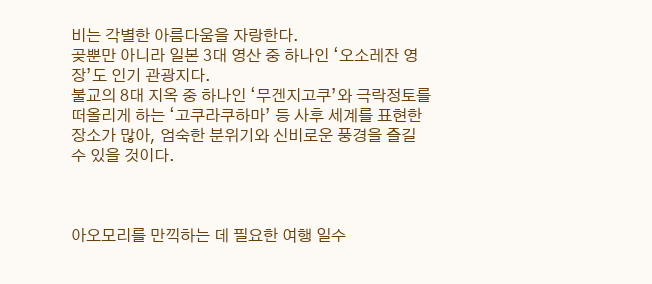비는 각별한 아름다움을 자랑한다.
곶뿐만 아니라 일본 3대 영산 중 하나인 ‘오소레잔 영장’도 인기 관광지다.
불교의 8대 지옥 중 하나인 ‘무겐지고쿠’와 극락정토를 떠올리게 하는 ‘고쿠라쿠하마’ 등 사후 세계를 표현한 장소가 많아, 엄숙한 분위기와 신비로운 풍경을 즐길 수 있을 것이다.



아오모리를 만끽하는 데 필요한 여행 일수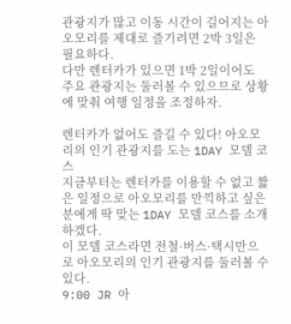관광지가 많고 이동 시간이 길어지는 아오모리를 제대로 즐기려면 2박 3일은 필요하다.
다만 렌터카가 있으면 1박 2일이어도 주요 관광지는 둘러볼 수 있으므로 상황에 맞춰 여행 일정을 조정하자.

렌터카가 없어도 즐길 수 있다! 아오모리의 인기 관광지를 도는 1DAY 모델 코스
지금부터는 렌터카를 이용할 수 없고 짧은 일정으로 아오모리를 만끽하고 싶은 분에게 딱 맞는 1DAY 모델 코스를 소개하겠다.
이 모델 코스라면 전철·버스·택시만으로 아오모리의 인기 관광지를 둘러볼 수 있다.
9:00 JR 아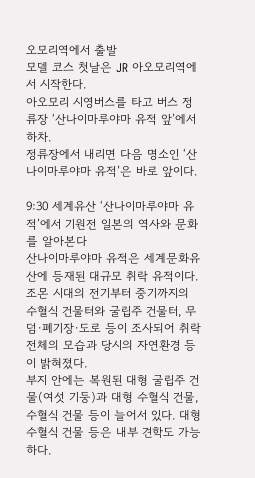오모리역에서 출발
모델 코스 첫날은 JR 아오모리역에서 시작한다.
아오모리 시영버스를 타고 버스 정류장 ‘산나이마루야마 유적 앞’에서 하차.
정류장에서 내리면 다음 명소인 ‘산나이마루야마 유적’은 바로 앞이다.

9:30 세계유산 ‘산나이마루야마 유적’에서 기원전 일본의 역사와 문화를 알아본다
산나이마루야마 유적은 세계문화유산에 등재된 대규모 취락 유적이다.
조몬 시대의 전기부터 중기까지의 수혈식 건물터와 굴립주 건물터, 무덤·폐기장·도로 등이 조사되어 취락 전체의 모습과 당시의 자연환경 등이 밝혀졌다.
부지 안에는 복원된 대형 굴립주 건물(여섯 기둥)과 대형 수혈식 건물, 수혈식 건물 등이 늘어서 있다. 대형 수혈식 건물 등은 내부 견학도 가능하다.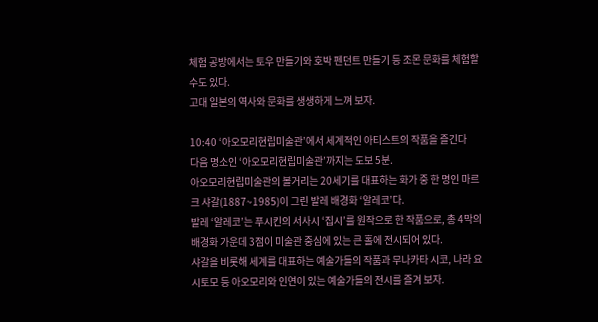체험 공방에서는 토우 만들기와 호박 펜던트 만들기 등 조몬 문화를 체험할 수도 있다.
고대 일본의 역사와 문화를 생생하게 느껴 보자.

10:40 ‘아오모리현립미술관’에서 세계적인 아티스트의 작품을 즐긴다
다음 명소인 ‘아오모리현립미술관’까지는 도보 5분.
아오모리현립미술관의 볼거리는 20세기를 대표하는 화가 중 한 명인 마르크 샤갈(1887~1985)이 그린 발레 배경화 ‘알레코’다.
발레 ‘알레코’는 푸시킨의 서사시 ‘집시’를 원작으로 한 작품으로, 총 4막의 배경화 가운데 3점이 미술관 중심에 있는 큰 홀에 전시되어 있다.
샤갈을 비롯해 세계를 대표하는 예술가들의 작품과 무나카타 시코, 나라 요시토모 등 아오모리와 인연이 있는 예술가들의 전시를 즐겨 보자.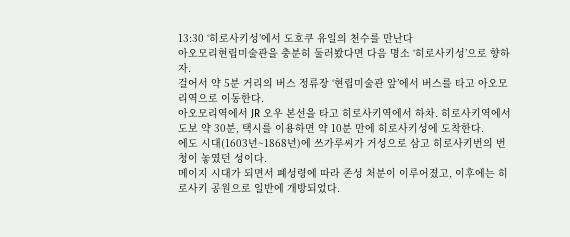13:30 ‘히로사키성’에서 도호쿠 유일의 천수를 만난다
아오모리현립미술관을 충분히 둘러봤다면 다음 명소 ‘히로사키성’으로 향하자.
걸어서 약 5분 거리의 버스 정류장 ‘현립미술관 앞’에서 버스를 타고 아오모리역으로 이동한다.
아오모리역에서 JR 오우 본선을 타고 히로사키역에서 하차. 히로사키역에서 도보 약 30분, 택시를 이용하면 약 10분 만에 히로사키성에 도착한다.
에도 시대(1603년~1868년)에 쓰가루씨가 거성으로 삼고 히로사키번의 번청이 놓였던 성이다.
메이지 시대가 되면서 폐성령에 따라 존성 처분이 이루어졌고, 이후에는 히로사키 공원으로 일반에 개방되었다.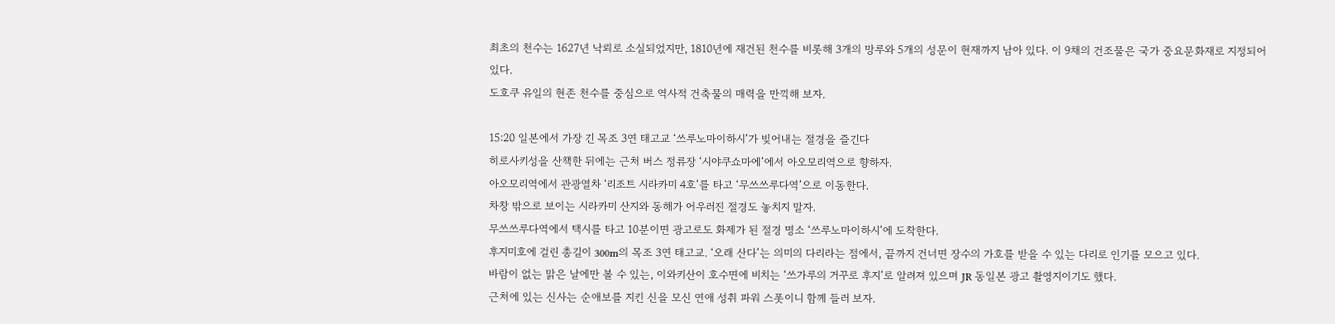최초의 천수는 1627년 낙뢰로 소실되었지만, 1810년에 재건된 천수를 비롯해 3개의 망루와 5개의 성문이 현재까지 남아 있다. 이 9채의 건조물은 국가 중요문화재로 지정되어 있다.
도호쿠 유일의 현존 천수를 중심으로 역사적 건축물의 매력을 만끽해 보자.

15:20 일본에서 가장 긴 목조 3연 태고교 ‘쓰루노마이하시’가 빚어내는 절경을 즐긴다
히로사키성을 산책한 뒤에는 근처 버스 정류장 ‘시야쿠쇼마에’에서 아오모리역으로 향하자.
아오모리역에서 관광열차 ‘리조트 시라카미 4호’를 타고 ‘무쓰쓰루다역’으로 이동한다.
차창 밖으로 보이는 시라카미 산지와 동해가 어우러진 절경도 놓치지 말자.
무쓰쓰루다역에서 택시를 타고 10분이면 광고로도 화제가 된 절경 명소 ‘쓰루노마이하시’에 도착한다.
후지미호에 걸린 총길이 300m의 목조 3연 태고교. ‘오래 산다’는 의미의 다리라는 점에서, 끝까지 건너면 장수의 가호를 받을 수 있는 다리로 인기를 모으고 있다.
바람이 없는 맑은 날에만 볼 수 있는, 이와키산이 호수면에 비치는 ‘쓰가루의 거꾸로 후지’로 알려져 있으며 JR 동일본 광고 촬영지이기도 했다.
근처에 있는 신사는 순애보를 지킨 신을 모신 연애 성취 파워 스폿이니 함께 들러 보자.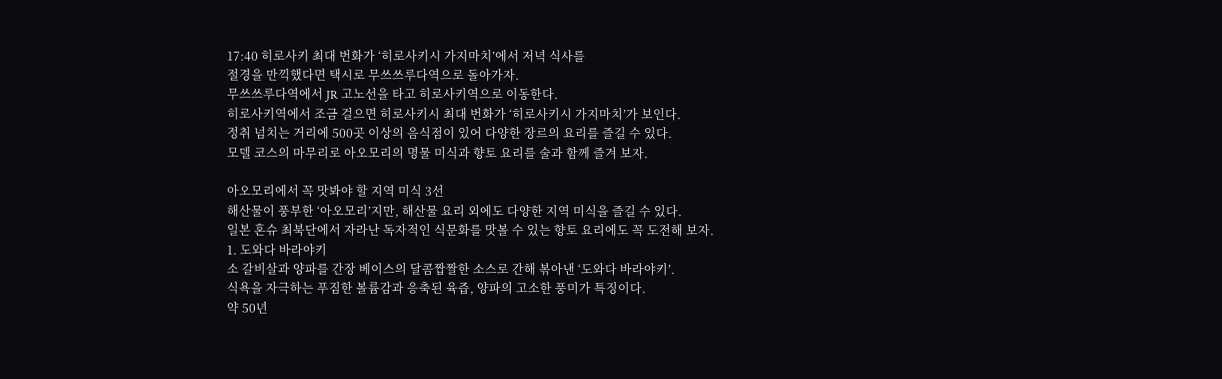17:40 히로사키 최대 번화가 ‘히로사키시 가지마치’에서 저녁 식사를
절경을 만끽했다면 택시로 무쓰쓰루다역으로 돌아가자.
무쓰쓰루다역에서 JR 고노선을 타고 히로사키역으로 이동한다.
히로사키역에서 조금 걸으면 히로사키시 최대 번화가 ‘히로사키시 가지마치’가 보인다.
정취 넘치는 거리에 500곳 이상의 음식점이 있어 다양한 장르의 요리를 즐길 수 있다.
모델 코스의 마무리로 아오모리의 명물 미식과 향토 요리를 술과 함께 즐겨 보자.

아오모리에서 꼭 맛봐야 할 지역 미식 3선
해산물이 풍부한 ‘아오모리’지만, 해산물 요리 외에도 다양한 지역 미식을 즐길 수 있다.
일본 혼슈 최북단에서 자라난 독자적인 식문화를 맛볼 수 있는 향토 요리에도 꼭 도전해 보자.
1. 도와다 바라야키
소 갈비살과 양파를 간장 베이스의 달콤짭짤한 소스로 간해 볶아낸 ‘도와다 바라야키’.
식욕을 자극하는 푸짐한 볼륨감과 응축된 육즙, 양파의 고소한 풍미가 특징이다.
약 50년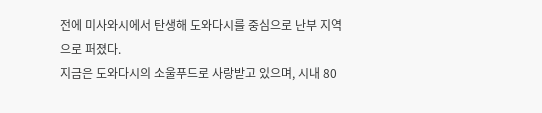전에 미사와시에서 탄생해 도와다시를 중심으로 난부 지역으로 퍼졌다.
지금은 도와다시의 소울푸드로 사랑받고 있으며, 시내 80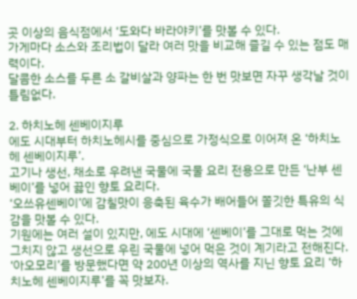곳 이상의 음식점에서 ‘도와다 바라야키’를 맛볼 수 있다.
가게마다 소스와 조리법이 달라 여러 맛을 비교해 즐길 수 있는 점도 매력이다.
달콤한 소스를 두른 소 갈비살과 양파는 한 번 맛보면 자꾸 생각날 것이 틀림없다.

2. 하치노헤 센베이지루
에도 시대부터 하치노헤시를 중심으로 가정식으로 이어져 온 ‘하치노헤 센베이지루’.
고기나 생선, 채소로 우려낸 국물에 국물 요리 전용으로 만든 ‘난부 센베이’를 넣어 끓인 향토 요리다.
‘오쓰유센베이’에 감칠맛이 응축된 육수가 배어들어 쫄깃한 특유의 식감을 맛볼 수 있다.
기원에는 여러 설이 있지만, 에도 시대에 ‘센베이’를 그대로 먹는 것에 그치지 않고 생선으로 우린 국물에 넣어 먹은 것이 계기라고 전해진다.
‘아오모리’를 방문했다면 약 200년 이상의 역사를 지닌 향토 요리 ‘하치노헤 센베이지루’를 꼭 맛보자.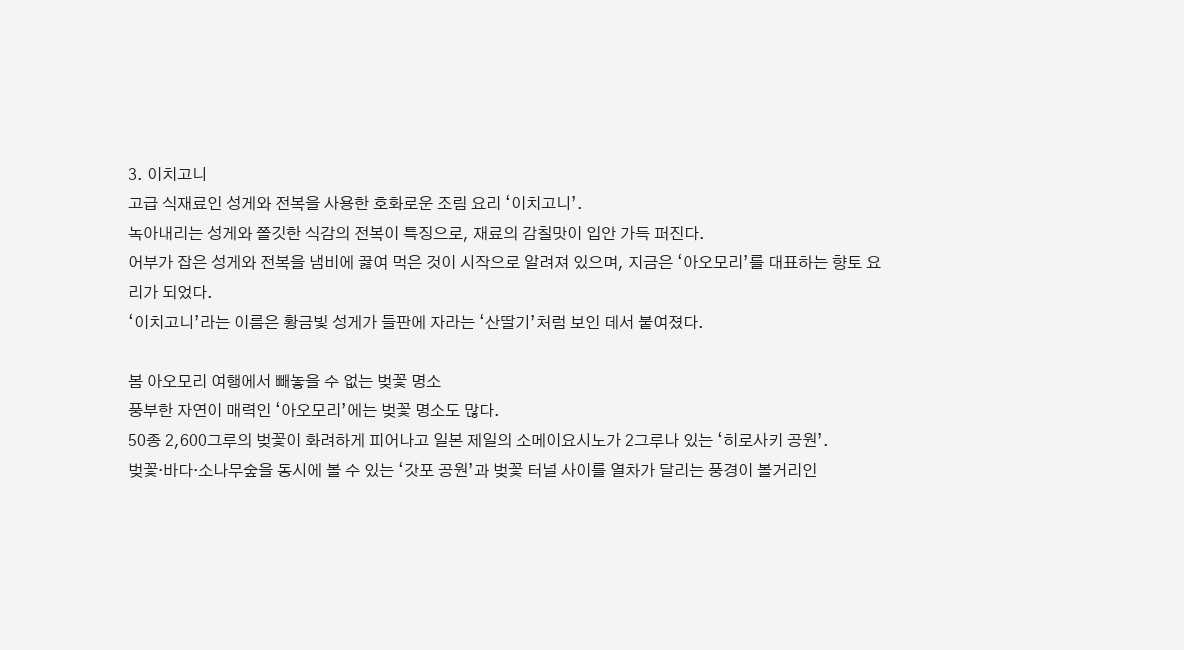3. 이치고니
고급 식재료인 성게와 전복을 사용한 호화로운 조림 요리 ‘이치고니’.
녹아내리는 성게와 쫄깃한 식감의 전복이 특징으로, 재료의 감칠맛이 입안 가득 퍼진다.
어부가 잡은 성게와 전복을 냄비에 끓여 먹은 것이 시작으로 알려져 있으며, 지금은 ‘아오모리’를 대표하는 향토 요리가 되었다.
‘이치고니’라는 이름은 황금빛 성게가 들판에 자라는 ‘산딸기’처럼 보인 데서 붙여졌다.

봄 아오모리 여행에서 빼놓을 수 없는 벚꽃 명소
풍부한 자연이 매력인 ‘아오모리’에는 벚꽃 명소도 많다.
50종 2,600그루의 벚꽃이 화려하게 피어나고 일본 제일의 소메이요시노가 2그루나 있는 ‘히로사키 공원’.
벚꽃·바다·소나무숲을 동시에 볼 수 있는 ‘갓포 공원’과 벚꽃 터널 사이를 열차가 달리는 풍경이 볼거리인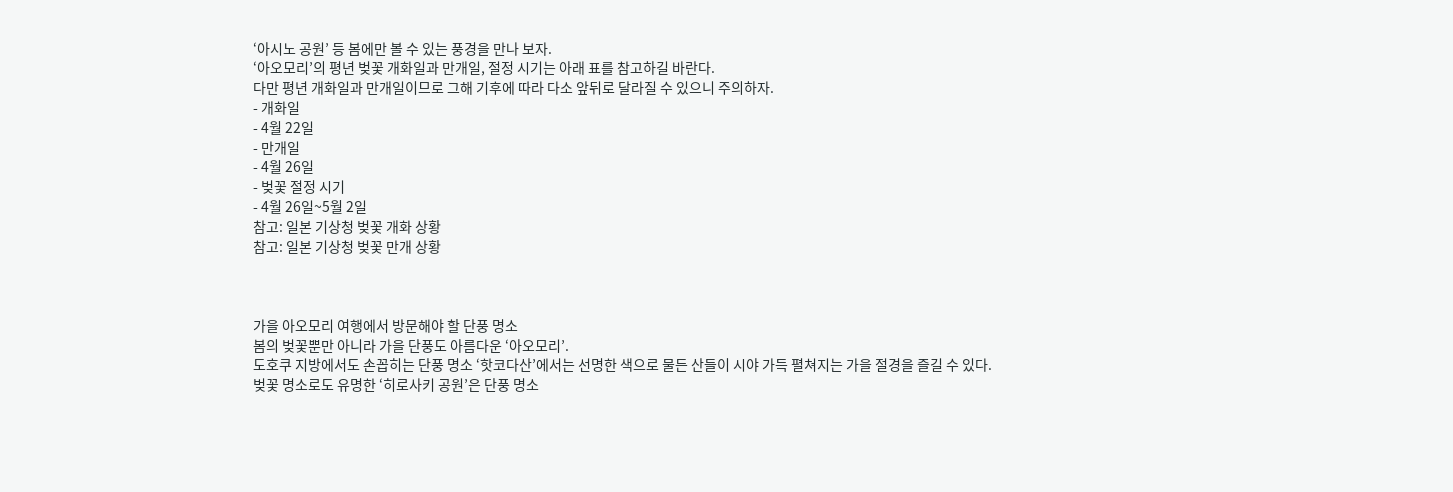‘아시노 공원’ 등 봄에만 볼 수 있는 풍경을 만나 보자.
‘아오모리’의 평년 벚꽃 개화일과 만개일, 절정 시기는 아래 표를 참고하길 바란다.
다만 평년 개화일과 만개일이므로 그해 기후에 따라 다소 앞뒤로 달라질 수 있으니 주의하자.
- 개화일
- 4월 22일
- 만개일
- 4월 26일
- 벚꽃 절정 시기
- 4월 26일~5월 2일
참고: 일본 기상청 벚꽃 개화 상황
참고: 일본 기상청 벚꽃 만개 상황



가을 아오모리 여행에서 방문해야 할 단풍 명소
봄의 벚꽃뿐만 아니라 가을 단풍도 아름다운 ‘아오모리’.
도호쿠 지방에서도 손꼽히는 단풍 명소 ‘핫코다산’에서는 선명한 색으로 물든 산들이 시야 가득 펼쳐지는 가을 절경을 즐길 수 있다.
벚꽃 명소로도 유명한 ‘히로사키 공원’은 단풍 명소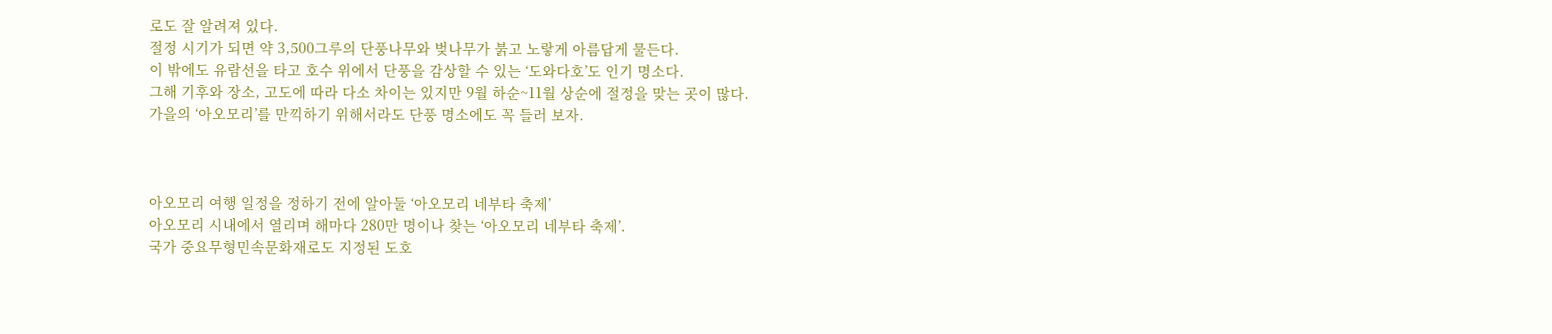로도 잘 알려져 있다.
절정 시기가 되면 약 3,500그루의 단풍나무와 벚나무가 붉고 노랗게 아름답게 물든다.
이 밖에도 유람선을 타고 호수 위에서 단풍을 감상할 수 있는 ‘도와다호’도 인기 명소다.
그해 기후와 장소, 고도에 따라 다소 차이는 있지만 9월 하순~11월 상순에 절정을 맞는 곳이 많다.
가을의 ‘아오모리’를 만끽하기 위해서라도 단풍 명소에도 꼭 들러 보자.



아오모리 여행 일정을 정하기 전에 알아둘 ‘아오모리 네부타 축제’
아오모리 시내에서 열리며 해마다 280만 명이나 찾는 ‘아오모리 네부타 축제’.
국가 중요무형민속문화재로도 지정된 도호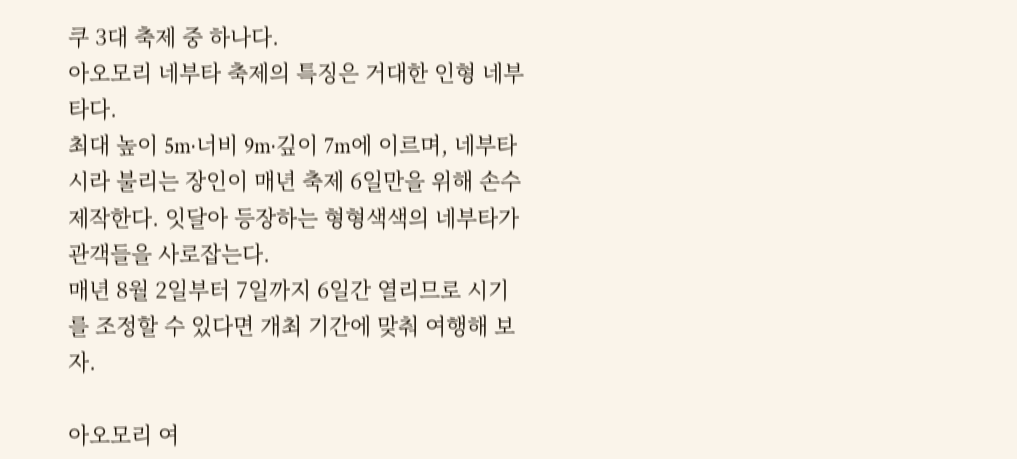쿠 3대 축제 중 하나다.
아오모리 네부타 축제의 특징은 거대한 인형 네부타다.
최대 높이 5m·너비 9m·깊이 7m에 이르며, 네부타시라 불리는 장인이 매년 축제 6일만을 위해 손수 제작한다. 잇달아 등장하는 형형색색의 네부타가 관객들을 사로잡는다.
매년 8월 2일부터 7일까지 6일간 열리므로 시기를 조정할 수 있다면 개최 기간에 맞춰 여행해 보자.

아오모리 여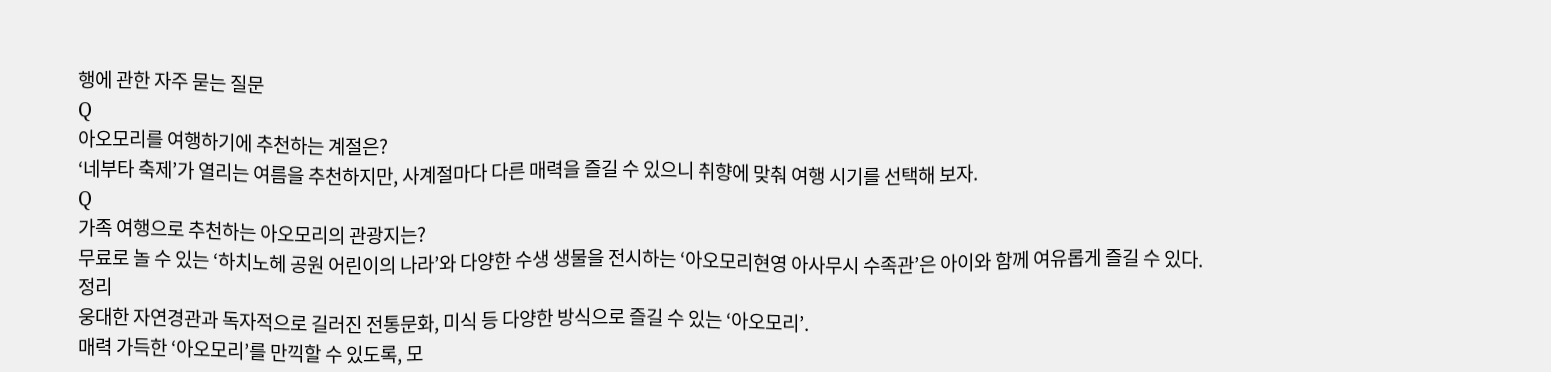행에 관한 자주 묻는 질문
Q
아오모리를 여행하기에 추천하는 계절은?
‘네부타 축제’가 열리는 여름을 추천하지만, 사계절마다 다른 매력을 즐길 수 있으니 취향에 맞춰 여행 시기를 선택해 보자.
Q
가족 여행으로 추천하는 아오모리의 관광지는?
무료로 놀 수 있는 ‘하치노헤 공원 어린이의 나라’와 다양한 수생 생물을 전시하는 ‘아오모리현영 아사무시 수족관’은 아이와 함께 여유롭게 즐길 수 있다.
정리
웅대한 자연경관과 독자적으로 길러진 전통문화, 미식 등 다양한 방식으로 즐길 수 있는 ‘아오모리’.
매력 가득한 ‘아오모리’를 만끽할 수 있도록, 모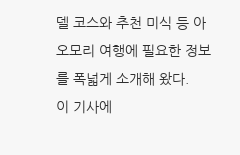델 코스와 추천 미식 등 아오모리 여행에 필요한 정보를 폭넓게 소개해 왔다.
이 기사에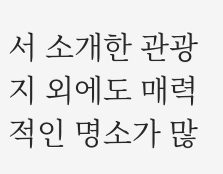서 소개한 관광지 외에도 매력적인 명소가 많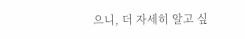으니, 더 자세히 알고 싶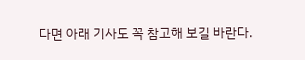다면 아래 기사도 꼭 참고해 보길 바란다.